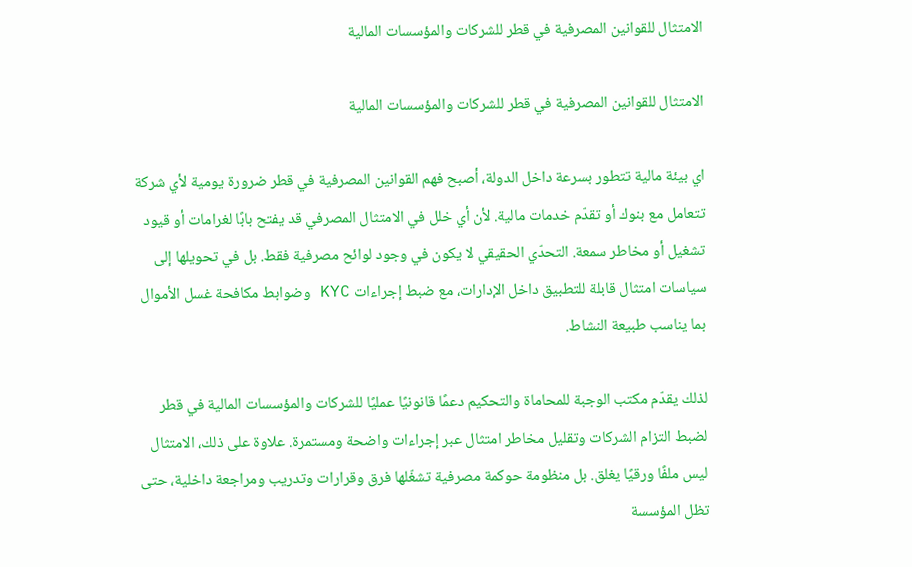الامتثال للقوانين المصرفية في قطر للشركات والمؤسسات المالية

الامتثال للقوانين المصرفية في قطر للشركات والمؤسسات المالية

اي بيئة مالية تتطور بسرعة داخل الدولة، أصبح فهم القوانين المصرفية في قطر ضرورة يومية لأي شركة تتعامل مع بنوك أو تقدّم خدمات مالية. لأن أي خلل في الامتثال المصرفي قد يفتح بابًا لغرامات أو قيود تشغيل أو مخاطر سمعة. التحدّي الحقيقي لا يكون في وجود لوائح مصرفية فقط. بل في تحويلها إلى سياسات امتثال قابلة للتطبيق داخل الإدارات، مع ضبط إجراءات KYC وضوابط مكافحة غسل الأموال بما يناسب طبيعة النشاط.

لذلك يقدّم مكتب الوجبة للمحاماة والتحكيم دعمًا قانونيًا عمليًا للشركات والمؤسسات المالية في قطر لضبط التزام الشركات وتقليل مخاطر امتثال عبر إجراءات واضحة ومستمرة. علاوة على ذلك، الامتثال ليس ملفًا ورقيًا يغلق. بل منظومة حوكمة مصرفية تشغّلها فرق وقرارات وتدريب ومراجعة داخلية، حتى تظل المؤسسة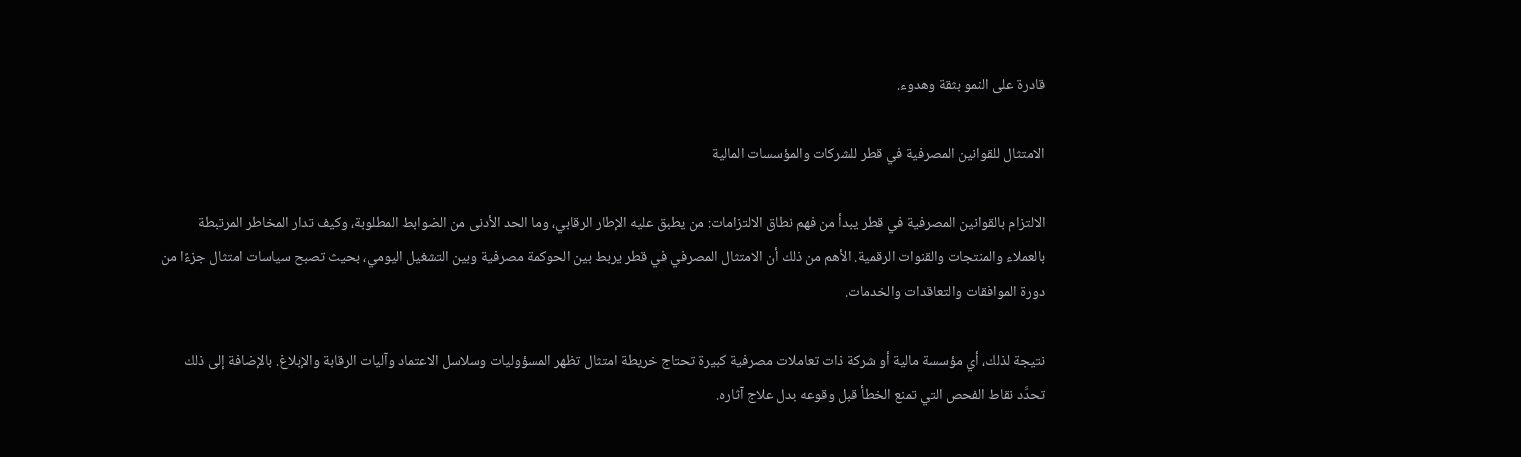قادرة على النمو بثقة وهدوء.

الامتثال للقوانين المصرفية في قطر للشركات والمؤسسات المالية

الالتزام بالقوانين المصرفية في قطر يبدأ من فهم نطاق الالتزامات: من يطبق عليه الإطار الرقابي، وما الحد الأدنى من الضوابط المطلوبة، وكيف تدار المخاطر المرتبطة بالعملاء والمنتجات والقنوات الرقمية. الأهم من ذلك أن الامتثال المصرفي في قطر يربط بين الحوكمة مصرفية وبين التشغيل اليومي، بحيث تصبح سياسات امتثال جزءًا من دورة الموافقات والتعاقدات والخدمات.

نتيجة لذلك، أي مؤسسة مالية أو شركة ذات تعاملات مصرفية كبيرة تحتاج خريطة امتثال تظهر المسؤوليات وسلاسل الاعتماد وآليات الرقابة والإبلاغ. بالإضافة إلى ذلك تحدَّد نقاط الفحص التي تمنع الخطأ قبل وقوعه بدل علاج آثاره.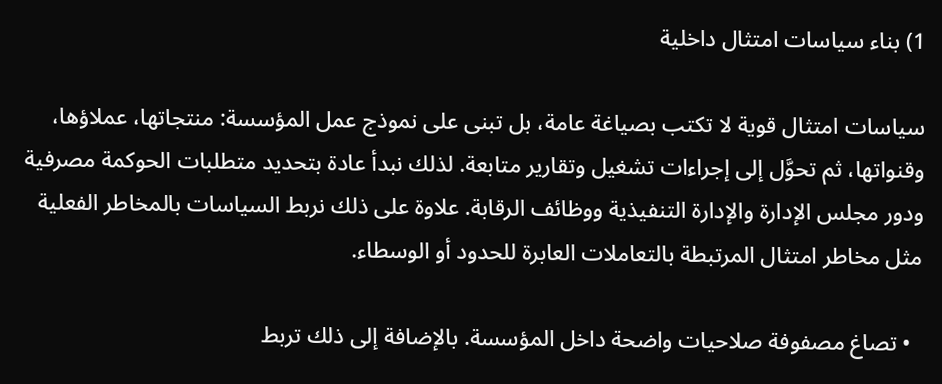1) بناء سياسات امتثال داخلية

سياسات امتثال قوية لا تكتب بصياغة عامة، بل تبنى على نموذج عمل المؤسسة: منتجاتها، عملاؤها، وقنواتها، ثم تحوَّل إلى إجراءات تشغيل وتقارير متابعة. لذلك نبدأ عادة بتحديد متطلبات الحوكمة مصرفية ودور مجلس الإدارة والإدارة التنفيذية ووظائف الرقابة. علاوة على ذلك نربط السياسات بالمخاطر الفعلية مثل مخاطر امتثال المرتبطة بالتعاملات العابرة للحدود أو الوسطاء.

  • تصاغ مصفوفة صلاحيات واضحة داخل المؤسسة. بالإضافة إلى ذلك تربط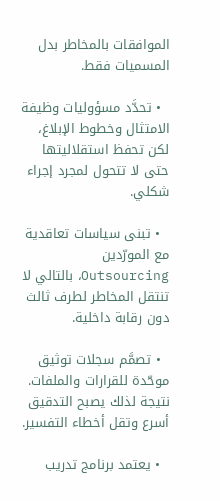الموافقات بالمخاطر بدل المسميات فقط.

  • تحدَّد مسؤوليات وظيفة الامتثال وخطوط الإبلاغ، لكن تحفظ استقلاليتها حتى لا تتحول لمجرد إجراء شكلي.

  • تبنى سياسات تعاقدية مع المورّدين Outsourcing، بالتالي لا تنتقل المخاطر لطرف ثالث دون رقابة داخلية.

  • تصمَّم سجلات توثيق موحّدة للقرارات والملفات. نتيجة لذلك يصبح التدقيق أسرع وتقل أخطاء التفسير.

  • يعتمد برنامج تدريب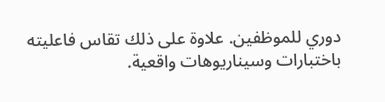دوري للموظفين. علاوة على ذلك تقاس فاعليته باختبارات وسيناريوهات واقعية.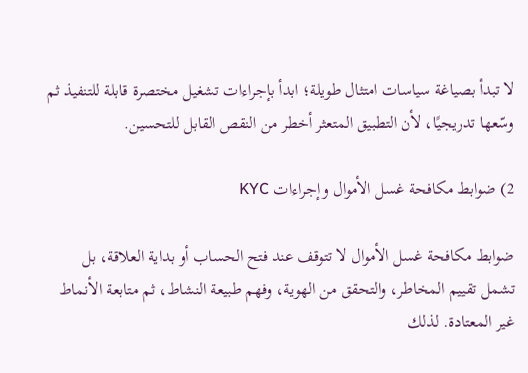لا تبدأ بصياغة سياسات امتثال طويلة؛ ابدأ بإجراءات تشغيل مختصرة قابلة للتنفيذ ثم وسّعها تدريجيًا، لأن التطبيق المتعثر أخطر من النقص القابل للتحسين.

2) ضوابط مكافحة غسل الأموال وإجراءات KYC

ضوابط مكافحة غسل الأموال لا تتوقف عند فتح الحساب أو بداية العلاقة، بل تشمل تقييم المخاطر، والتحقق من الهوية، وفهم طبيعة النشاط، ثم متابعة الأنماط غير المعتادة. لذلك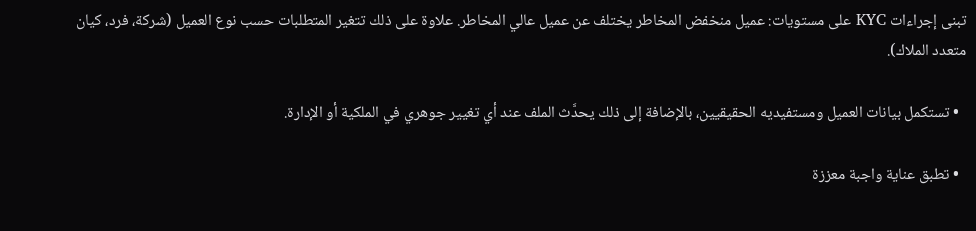تبنى إجراءات KYC على مستويات: عميل منخفض المخاطر يختلف عن عميل عالي المخاطر. علاوة على ذلك تتغير المتطلبات حسب نوع العميل (شركة، فرد، كيان متعدد الملاك).

  • تستكمل بيانات العميل ومستفيديه الحقيقيين، بالإضافة إلى ذلك يحدَّث الملف عند أي تغيير جوهري في الملكية أو الإدارة.

  • تطبق عناية واجبة معززة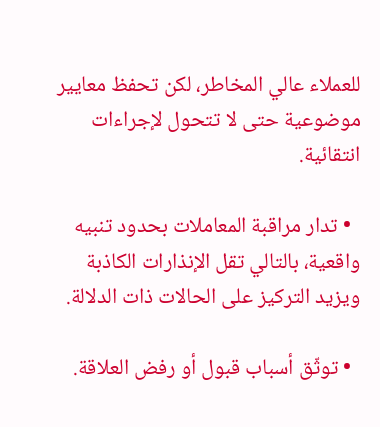للعملاء عالي المخاطر، لكن تحفظ معايير موضوعية حتى لا تتحول لإجراءات انتقائية.

  • تدار مراقبة المعاملات بحدود تنبيه واقعية، بالتالي تقل الإنذارات الكاذبة ويزيد التركيز على الحالات ذات الدلالة.

  • توثّق أسباب قبول أو رفض العلاقة.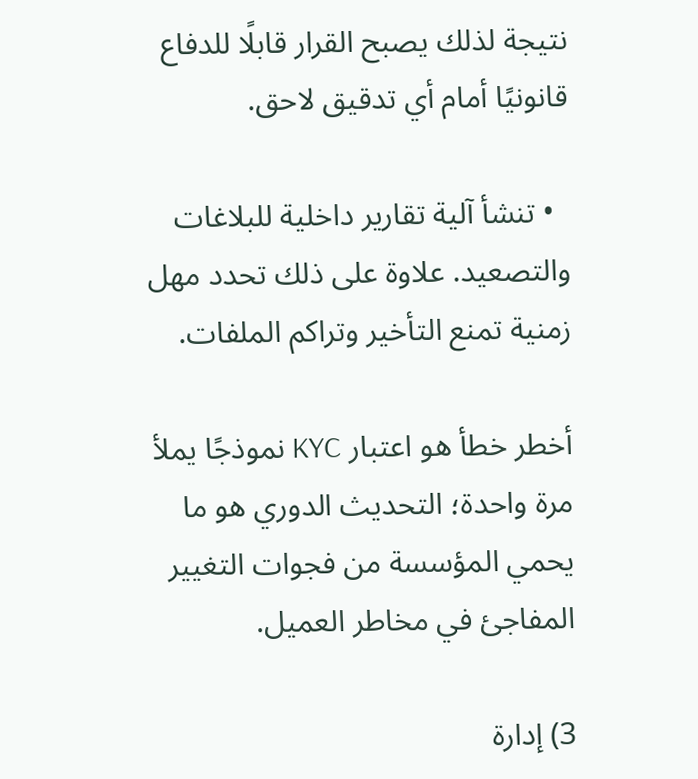نتيجة لذلك يصبح القرار قابلًا للدفاع قانونيًا أمام أي تدقيق لاحق.

  • تنشأ آلية تقارير داخلية للبلاغات والتصعيد. علاوة على ذلك تحدد مهل زمنية تمنع التأخير وتراكم الملفات.

أخطر خطأ هو اعتبار KYC نموذجًا يملأ مرة واحدة؛ التحديث الدوري هو ما يحمي المؤسسة من فجوات التغيير المفاجئ في مخاطر العميل.

3) إدارة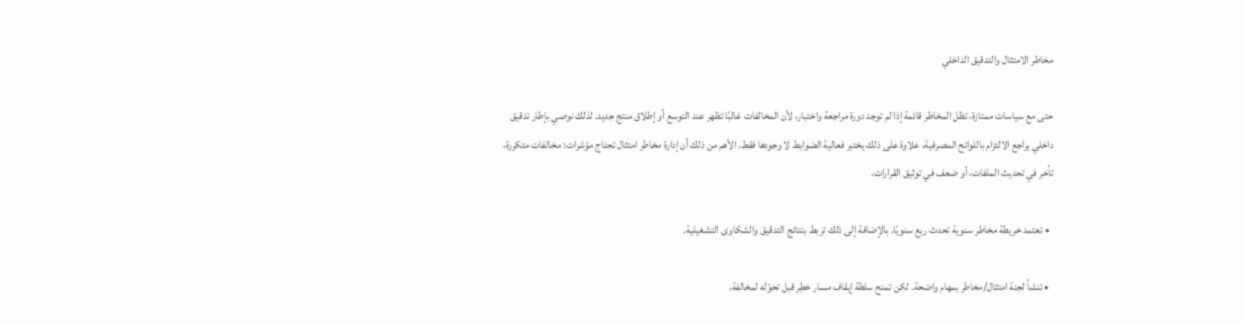مخاطر الامتثال والتدقيق الداخلي

حتى مع سياسات ممتازة، تظل المخاطر قائمة إذا لم توجد دورة مراجعة واختبار، لأن المخالفات غالبًا تظهر عند التوسع أو إطلاق منتج جديد. لذلك نوصي بإطار تدقيق داخلي يراجع الالتزام باللوائح المصرفية، علاوة على ذلك يختبر فعالية الضوابط لا وجودها فقط. الأهم من ذلك أن إدارة مخاطر امتثال تحتاج مؤشرات: مخالفات متكررة، تأخر في تحديث الملفات، أو ضعف في توثيق القرارات.

  • تعتمد خريطة مخاطر سنوية تحدث ربع سنويًا. بالإضافة إلى ذلك تربط بنتائج التدقيق والشكاوى التشغيلية.

  • تنشأ لجنة امتثال/مخاطر بمهام واضحة. لكن تمنح سلطة إيقاف مسار خطِر قبل تحوّله لمخالفة.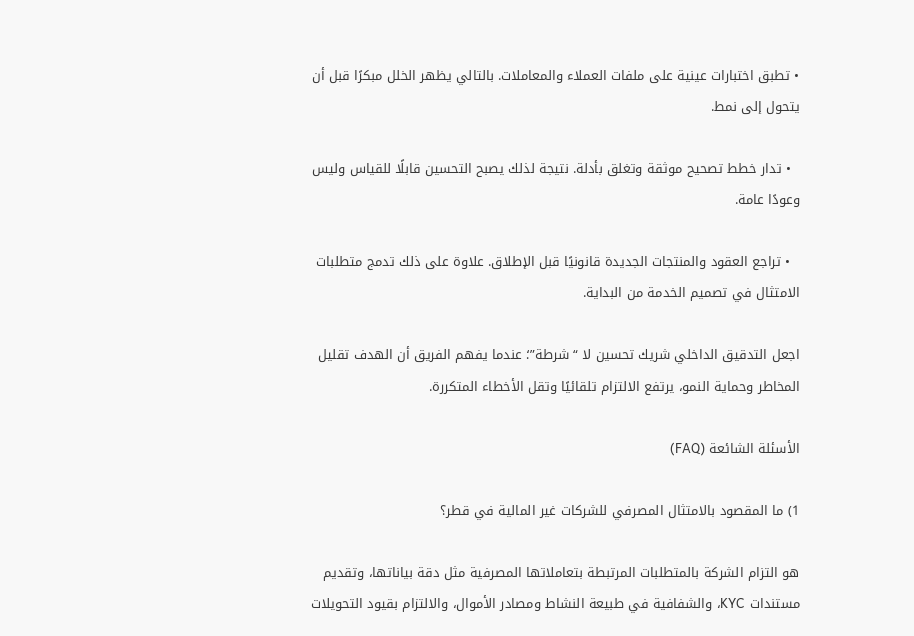• تطبق اختبارات عينية على ملفات العملاء والمعاملات. بالتالي يظهر الخلل مبكرًا قبل أن يتحول إلى نمط.

  • تدار خطط تصحيح موثقة وتغلق بأدلة. نتيجة لذلك يصبح التحسين قابلًا للقياس وليس وعودًا عامة.

  • تراجع العقود والمنتجات الجديدة قانونيًا قبل الإطلاق. علاوة على ذلك تدمج متطلبات الامتثال في تصميم الخدمة من البداية.

اجعل التدقيق الداخلي شريك تحسين لا “شرطة”؛ عندما يفهم الفريق أن الهدف تقليل المخاطر وحماية النمو، يرتفع الالتزام تلقائيًا وتقل الأخطاء المتكررة.

الأسئلة الشائعة (FAQ)

1) ما المقصود بالامتثال المصرفي للشركات غير المالية في قطر؟

هو التزام الشركة بالمتطلبات المرتبطة بتعاملاتها المصرفية مثل دقة بياناتها، وتقديم مستندات KYC، والشفافية في طبيعة النشاط ومصادر الأموال، والالتزام بقيود التحويلات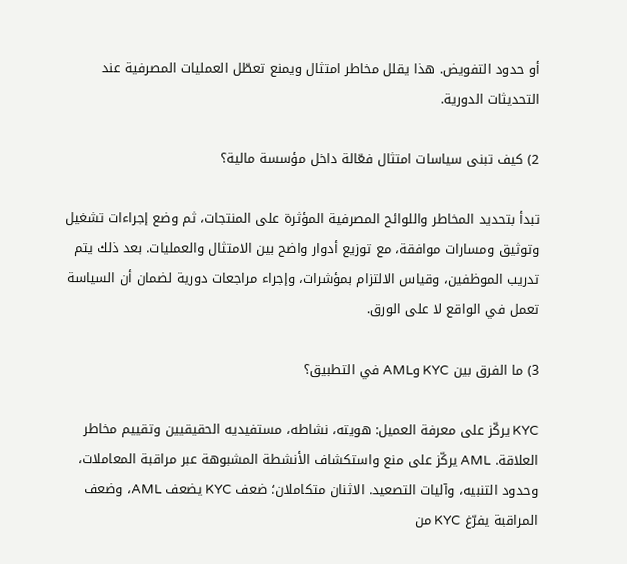أو حدود التفويض. هذا يقلل مخاطر امتثال ويمنع تعطّل العمليات المصرفية عند التحديثات الدورية.

2) كيف تبنى سياسات امتثال فعّالة داخل مؤسسة مالية؟

تبدأ بتحديد المخاطر واللوائح المصرفية المؤثرة على المنتجات، ثم وضع إجراءات تشغيل وتوثيق ومسارات موافقة، مع توزيع أدوار واضح بين الامتثال والعمليات. بعد ذلك يتم تدريب الموظفين، وقياس الالتزام بمؤشرات، وإجراء مراجعات دورية لضمان أن السياسة تعمل في الواقع لا على الورق.

3) ما الفرق بين KYC وAML في التطبيق؟

KYC يركّز على معرفة العميل: هويته، نشاطه، مستفيديه الحقيقيين وتقييم مخاطر العلاقة. AML يركّز على منع واستكشاف الأنشطة المشبوهة عبر مراقبة المعاملات، وحدود التنبيه، وآليات التصعيد. الاثنان متكاملان؛ ضعف KYC يضعف AML، وضعف المراقبة يفرّغ KYC من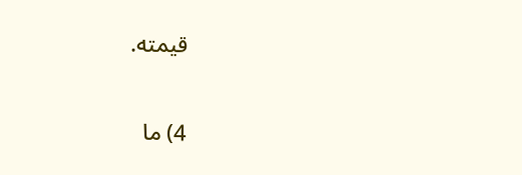قيمته.

4) ما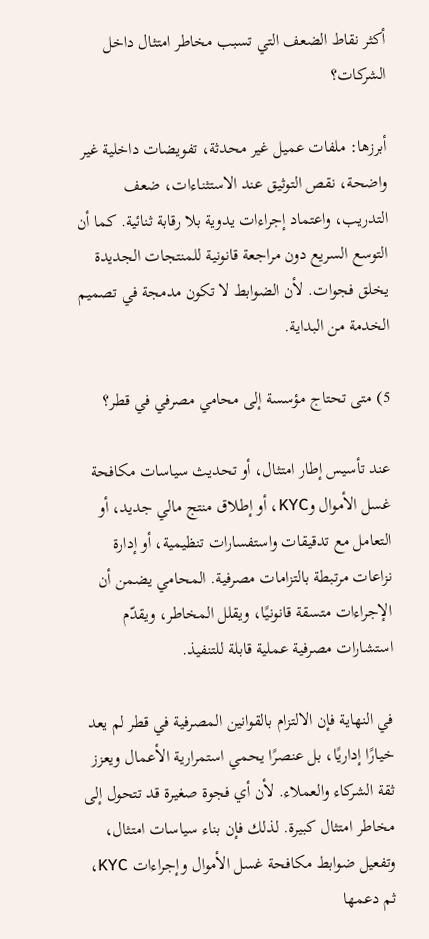أكثر نقاط الضعف التي تسبب مخاطر امتثال داخل الشركات؟

أبرزها: ملفات عميل غير محدثة، تفويضات داخلية غير واضحة، نقص التوثيق عند الاستثناءات، ضعف التدريب، واعتماد إجراءات يدوية بلا رقابة ثنائية. كما أن التوسع السريع دون مراجعة قانونية للمنتجات الجديدة يخلق فجوات. لأن الضوابط لا تكون مدمجة في تصميم الخدمة من البداية.

5) متى تحتاج مؤسسة إلى محامي مصرفي في قطر؟

عند تأسيس إطار امتثال، أو تحديث سياسات مكافحة غسل الأموال وKYC، أو إطلاق منتج مالي جديد، أو التعامل مع تدقيقات واستفسارات تنظيمية، أو إدارة نزاعات مرتبطة بالتزامات مصرفية. المحامي يضمن أن الإجراءات متسقة قانونيًا، ويقلل المخاطر، ويقدّم استشارات مصرفية عملية قابلة للتنفيذ.

في النهاية فإن الالتزام بالقوانين المصرفية في قطر لم يعد خيارًا إداريًا، بل عنصرًا يحمي استمرارية الأعمال ويعزز ثقة الشركاء والعملاء. لأن أي فجوة صغيرة قد تتحول إلى مخاطر امتثال كبيرة. لذلك فإن بناء سياسات امتثال، وتفعيل ضوابط مكافحة غسل الأموال وإجراءات KYC، ثم دعمها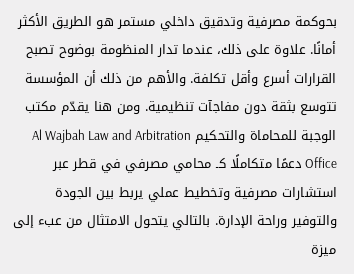بحوكمة مصرفية وتدقيق داخلي مستمر هو الطريق الأكثر أمانًا. علاوة على ذلك، عندما تدار المنظومة بوضوح تصبح القرارات أسرع وأقل تكلفة. والأهم من ذلك أن المؤسسة تتوسع بثقة دون مفاجآت تنظيمية. ومن هنا يقدّم مكتب الوجبة للمحاماة والتحكيم Al Wajbah Law and Arbitration Office دعمًا متكاملًا كـ محامي مصرفي في قطر عبر استشارات مصرفية وتخطيط عملي يربط بين الجودة والتوفير وراحة الإدارة. بالتالي يتحول الامتثال من عبء إلى ميزة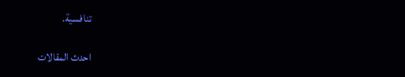تنافسية.

احدث المقالات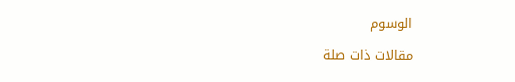الوسوم

مقالات ذات صلة